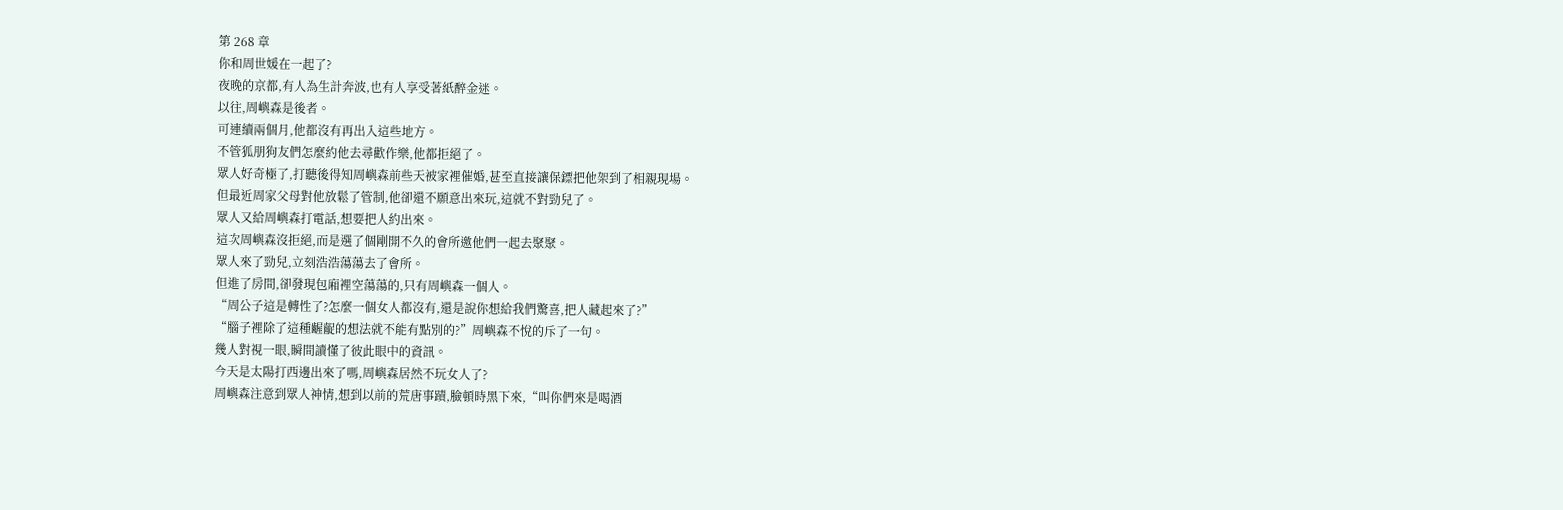第 268 章
你和周世媛在一起了?
夜晚的京都,有人為生計奔波,也有人享受著紙醉金迷。
以往,周嶼森是後者。
可連續兩個月,他都沒有再出入這些地方。
不管狐朋狗友們怎麼約他去尋歡作樂,他都拒絕了。
眾人好奇極了,打聽後得知周嶼森前些天被家裡催婚,甚至直接讓保鏢把他架到了相親現場。
但最近周家父母對他放鬆了管制,他卻還不願意出來玩,這就不對勁兒了。
眾人又給周嶼森打電話,想要把人約出來。
這次周嶼森沒拒絕,而是選了個剛開不久的會所邀他們一起去聚聚。
眾人來了勁兒,立刻浩浩蕩蕩去了會所。
但進了房間,卻發現包廂裡空蕩蕩的,只有周嶼森一個人。
“周公子這是轉性了?怎麼一個女人都沒有,還是說你想給我們驚喜,把人藏起來了?”
“腦子裡除了這種齷齪的想法就不能有點別的?”周嶼森不悅的斥了一句。
幾人對視一眼,瞬間讀懂了彼此眼中的資訊。
今天是太陽打西邊出來了嗎,周嶼森居然不玩女人了?
周嶼森注意到眾人神情,想到以前的荒唐事蹟,臉頓時黑下來,“叫你們來是喝酒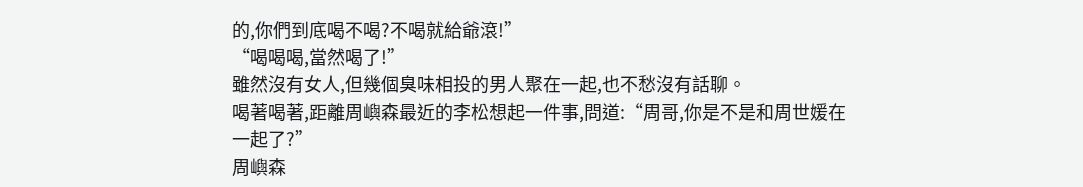的,你們到底喝不喝?不喝就給爺滾!”
“喝喝喝,當然喝了!”
雖然沒有女人,但幾個臭味相投的男人聚在一起,也不愁沒有話聊。
喝著喝著,距離周嶼森最近的李松想起一件事,問道:“周哥,你是不是和周世媛在一起了?”
周嶼森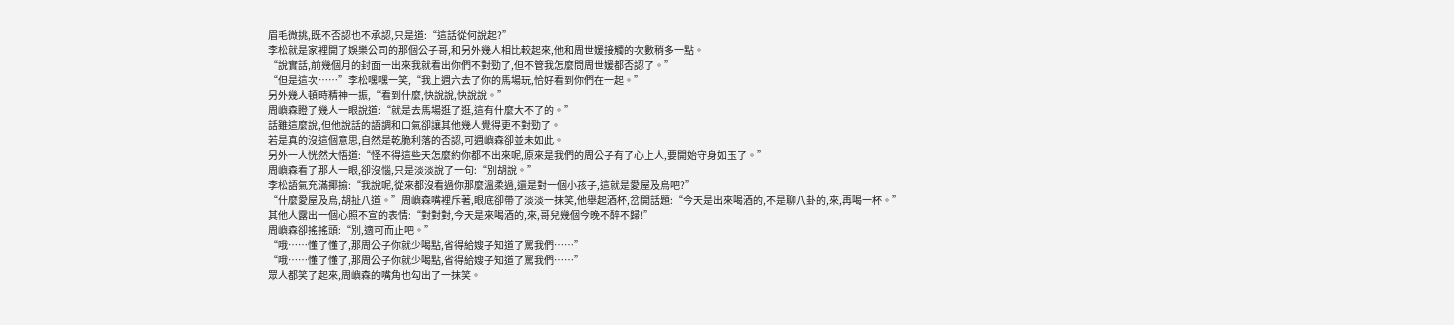眉毛微挑,既不否認也不承認,只是道:“這話從何說起?”
李松就是家裡開了娛樂公司的那個公子哥,和另外幾人相比較起來,他和周世媛接觸的次數稍多一點。
“說實話,前幾個月的封面一出來我就看出你們不對勁了,但不管我怎麼問周世媛都否認了。”
“但是這次……”李松嘿嘿一笑,“我上週六去了你的馬場玩,恰好看到你們在一起。”
另外幾人頓時精神一振,“看到什麼,快說說,快說說。”
周嶼森瞪了幾人一眼說道:“就是去馬場逛了逛,這有什麼大不了的。”
話雖這麼說,但他說話的語調和口氣卻讓其他幾人覺得更不對勁了。
若是真的沒這個意思,自然是乾脆利落的否認,可週嶼森卻並未如此。
另外一人恍然大悟道:“怪不得這些天怎麼約你都不出來呢,原來是我們的周公子有了心上人,要開始守身如玉了。”
周嶼森看了那人一眼,卻沒惱,只是淡淡說了一句:“別胡說。”
李松語氣充滿揶揄:“我說呢,從來都沒看過你那麼溫柔過,還是對一個小孩子,這就是愛屋及烏吧?”
“什麼愛屋及烏,胡扯八道。”周嶼森嘴裡斥著,眼底卻帶了淡淡一抹笑,他舉起酒杯,岔開話題:“今天是出來喝酒的,不是聊八卦的,來,再喝一杯。”
其他人露出一個心照不宣的表情:“對對對,今天是來喝酒的,來,哥兒幾個今晚不醉不歸!”
周嶼森卻搖搖頭:“別,適可而止吧。”
“哦……懂了懂了,那周公子你就少喝點,省得給嫂子知道了罵我們……”
“哦……懂了懂了,那周公子你就少喝點,省得給嫂子知道了罵我們……”
眾人都笑了起來,周嶼森的嘴角也勾出了一抹笑。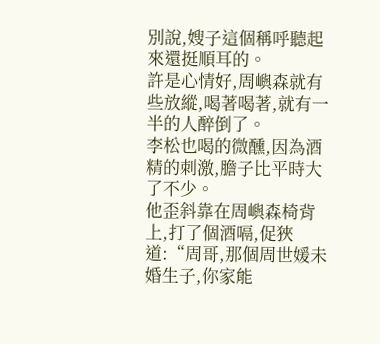別說,嫂子這個稱呼聽起來還挺順耳的。
許是心情好,周嶼森就有些放縱,喝著喝著,就有一半的人醉倒了。
李松也喝的微醺,因為酒精的刺激,膽子比平時大了不少。
他歪斜靠在周嶼森椅背上,打了個酒嗝,促狹道:“周哥,那個周世媛未婚生子,你家能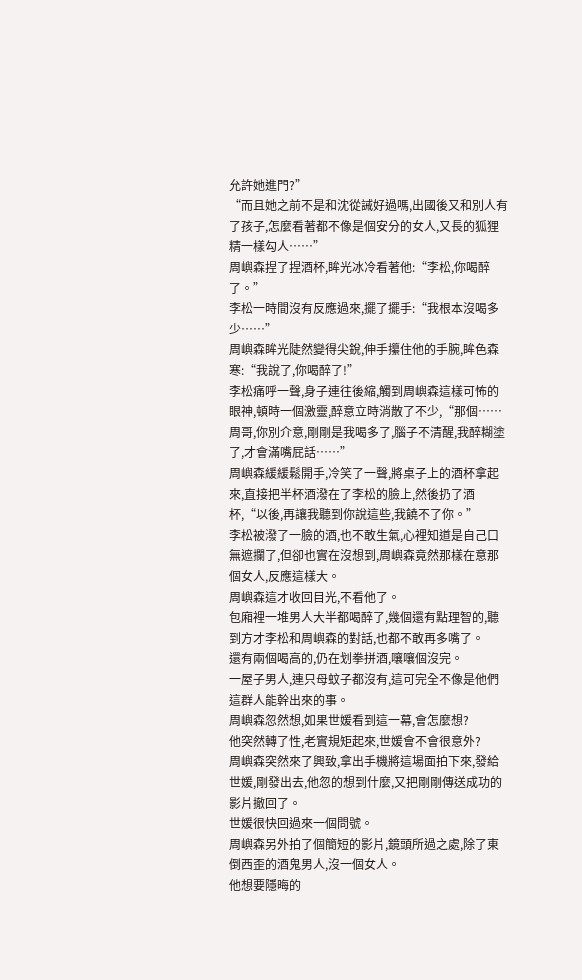允許她進門?”
“而且她之前不是和沈從誡好過嗎,出國後又和別人有了孩子,怎麼看著都不像是個安分的女人,又長的狐狸精一樣勾人……”
周嶼森捏了捏酒杯,眸光冰冷看著他:“李松,你喝醉了。”
李松一時間沒有反應過來,擺了擺手:“我根本沒喝多少……”
周嶼森眸光陡然變得尖銳,伸手攥住他的手腕,眸色森寒:“我說了,你喝醉了!”
李松痛呼一聲,身子連往後縮,觸到周嶼森這樣可怖的眼神,頓時一個激靈,醉意立時消散了不少,“那個……周哥,你別介意,剛剛是我喝多了,腦子不清醒,我醉糊塗了,才會滿嘴屁話……”
周嶼森緩緩鬆開手,冷笑了一聲,將桌子上的酒杯拿起來,直接把半杯酒潑在了李松的臉上,然後扔了酒杯,“以後,再讓我聽到你說這些,我饒不了你。”
李松被潑了一臉的酒,也不敢生氣,心裡知道是自己口無遮攔了,但卻也實在沒想到,周嶼森竟然那樣在意那個女人,反應這樣大。
周嶼森這才收回目光,不看他了。
包廂裡一堆男人大半都喝醉了,幾個還有點理智的,聽到方才李松和周嶼森的對話,也都不敢再多嘴了。
還有兩個喝高的,仍在划拳拼酒,嚷嚷個沒完。
一屋子男人,連只母蚊子都沒有,這可完全不像是他們這群人能幹出來的事。
周嶼森忽然想,如果世媛看到這一幕,會怎麼想?
他突然轉了性,老實規矩起來,世媛會不會很意外?
周嶼森突然來了興致,拿出手機將這場面拍下來,發給世媛,剛發出去,他忽的想到什麼,又把剛剛傳送成功的影片撤回了。
世媛很快回過來一個問號。
周嶼森另外拍了個簡短的影片,鏡頭所過之處,除了東倒西歪的酒鬼男人,沒一個女人。
他想要隱晦的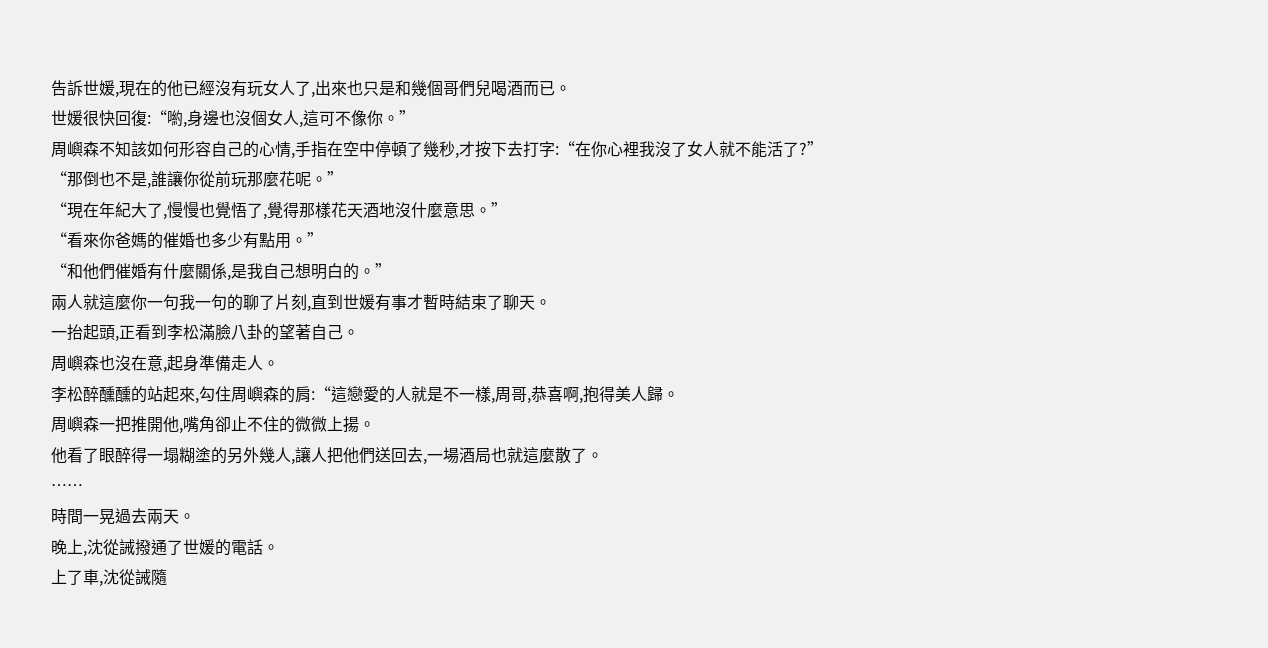告訴世媛,現在的他已經沒有玩女人了,出來也只是和幾個哥們兒喝酒而已。
世媛很快回復:“喲,身邊也沒個女人,這可不像你。”
周嶼森不知該如何形容自己的心情,手指在空中停頓了幾秒,才按下去打字:“在你心裡我沒了女人就不能活了?”
“那倒也不是,誰讓你從前玩那麼花呢。”
“現在年紀大了,慢慢也覺悟了,覺得那樣花天酒地沒什麼意思。”
“看來你爸媽的催婚也多少有點用。”
“和他們催婚有什麼關係,是我自己想明白的。”
兩人就這麼你一句我一句的聊了片刻,直到世媛有事才暫時結束了聊天。
一抬起頭,正看到李松滿臉八卦的望著自己。
周嶼森也沒在意,起身準備走人。
李松醉醺醺的站起來,勾住周嶼森的肩:“這戀愛的人就是不一樣,周哥,恭喜啊,抱得美人歸。
周嶼森一把推開他,嘴角卻止不住的微微上揚。
他看了眼醉得一塌糊塗的另外幾人,讓人把他們送回去,一場酒局也就這麼散了。
……
時間一晃過去兩天。
晚上,沈從誡撥通了世媛的電話。
上了車,沈從誡隨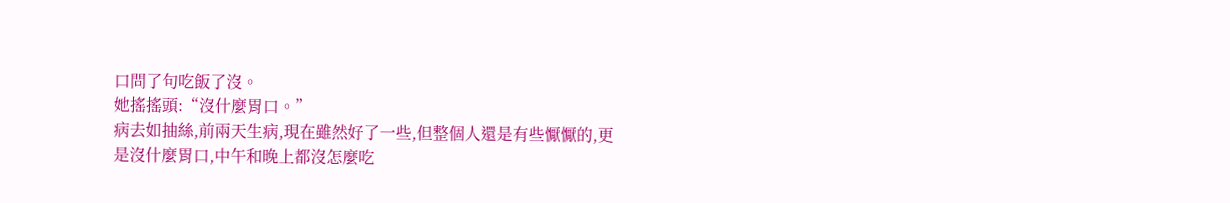口問了句吃飯了沒。
她搖搖頭:“沒什麼胃口。”
病去如抽絲,前兩天生病,現在雖然好了一些,但整個人還是有些懨懨的,更是沒什麼胃口,中午和晚上都沒怎麼吃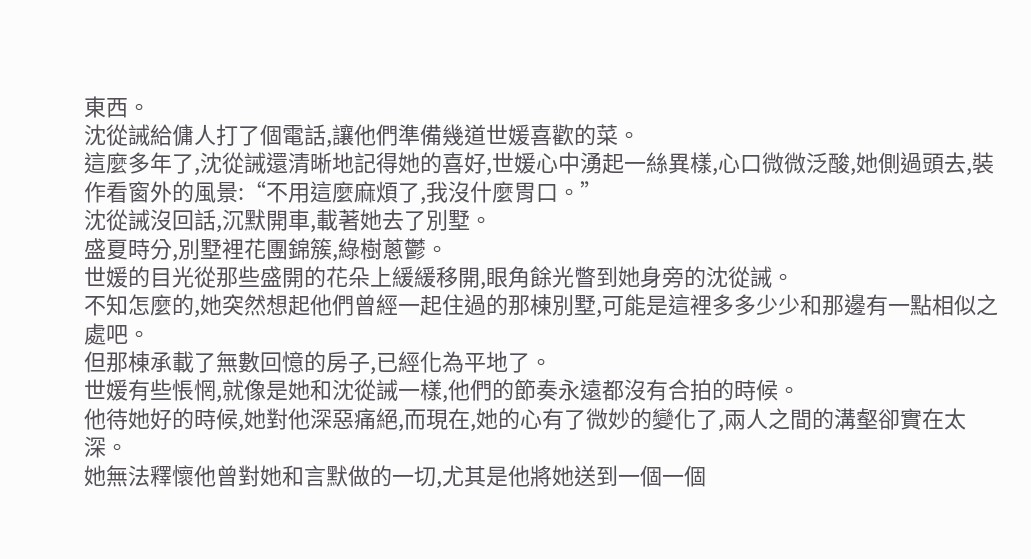東西。
沈從誡給傭人打了個電話,讓他們準備幾道世媛喜歡的菜。
這麼多年了,沈從誡還清晰地記得她的喜好,世媛心中湧起一絲異樣,心口微微泛酸,她側過頭去,裝作看窗外的風景:“不用這麼麻煩了,我沒什麼胃口。”
沈從誡沒回話,沉默開車,載著她去了別墅。
盛夏時分,別墅裡花團錦簇,綠樹蔥鬱。
世媛的目光從那些盛開的花朵上緩緩移開,眼角餘光瞥到她身旁的沈從誡。
不知怎麼的,她突然想起他們曾經一起住過的那棟別墅,可能是這裡多多少少和那邊有一點相似之處吧。
但那棟承載了無數回憶的房子,已經化為平地了。
世媛有些悵惘,就像是她和沈從誡一樣,他們的節奏永遠都沒有合拍的時候。
他待她好的時候,她對他深惡痛絕,而現在,她的心有了微妙的變化了,兩人之間的溝壑卻實在太深。
她無法釋懷他曾對她和言默做的一切,尤其是他將她送到一個一個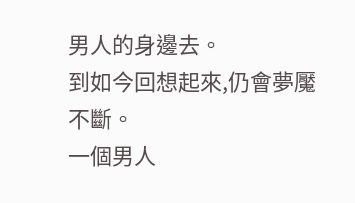男人的身邊去。
到如今回想起來,仍會夢魘不斷。
一個男人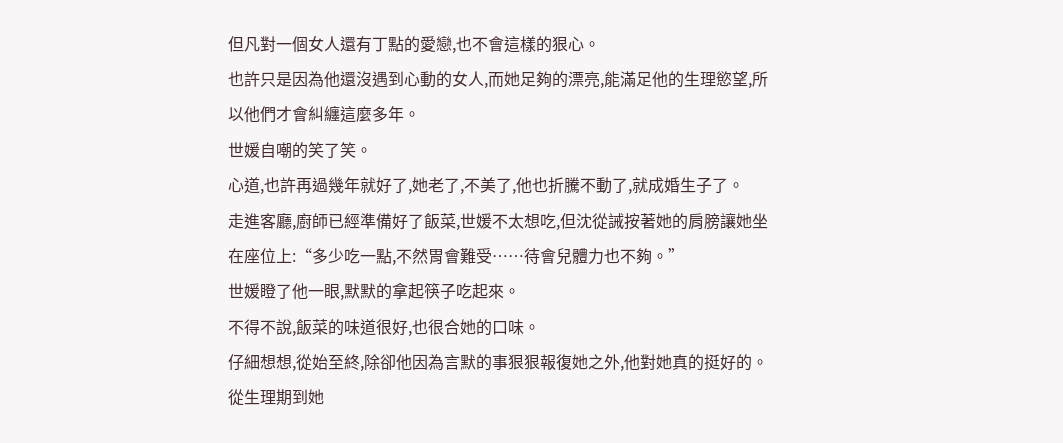但凡對一個女人還有丁點的愛戀,也不會這樣的狠心。
也許只是因為他還沒遇到心動的女人,而她足夠的漂亮,能滿足他的生理慾望,所以他們才會糾纏這麼多年。
世媛自嘲的笑了笑。
心道,也許再過幾年就好了,她老了,不美了,他也折騰不動了,就成婚生子了。
走進客廳,廚師已經準備好了飯菜,世媛不太想吃,但沈從誡按著她的肩膀讓她坐在座位上:“多少吃一點,不然胃會難受……待會兒體力也不夠。”
世媛瞪了他一眼,默默的拿起筷子吃起來。
不得不說,飯菜的味道很好,也很合她的口味。
仔細想想,從始至終,除卻他因為言默的事狠狠報復她之外,他對她真的挺好的。
從生理期到她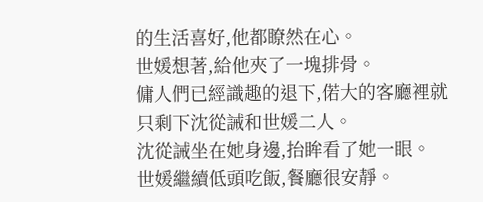的生活喜好,他都瞭然在心。
世媛想著,給他夾了一塊排骨。
傭人們已經識趣的退下,偌大的客廳裡就只剩下沈從誡和世媛二人。
沈從誡坐在她身邊,抬眸看了她一眼。
世媛繼續低頭吃飯,餐廳很安靜。